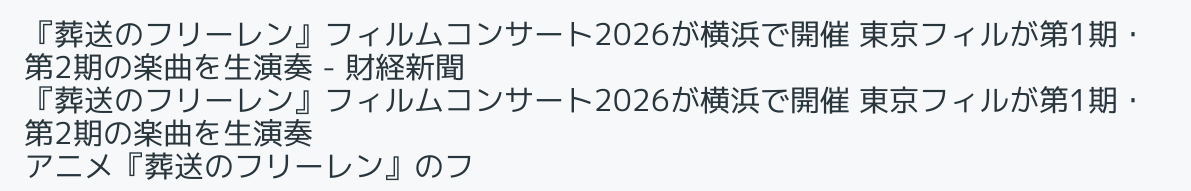『葬送のフリーレン』フィルムコンサート2026が横浜で開催 東京フィルが第1期・第2期の楽曲を生演奏 - 財経新聞
『葬送のフリーレン』フィルムコンサート2026が横浜で開催 東京フィルが第1期・第2期の楽曲を生演奏
アニメ『葬送のフリーレン』のフ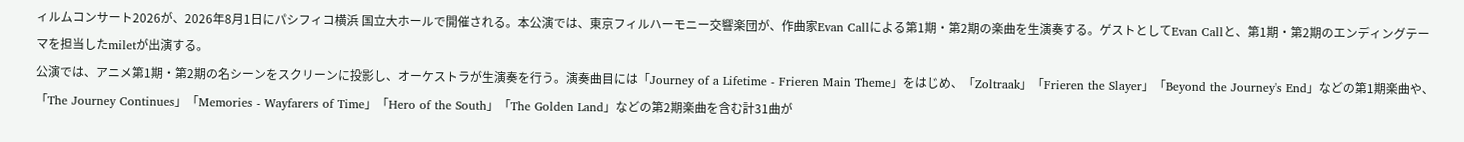ィルムコンサート2026が、2026年8月1日にパシフィコ横浜 国立大ホールで開催される。本公演では、東京フィルハーモニー交響楽団が、作曲家Evan Callによる第1期・第2期の楽曲を生演奏する。ゲストとしてEvan Callと、第1期・第2期のエンディングテーマを担当したmiletが出演する。
公演では、アニメ第1期・第2期の名シーンをスクリーンに投影し、オーケストラが生演奏を行う。演奏曲目には「Journey of a Lifetime - Frieren Main Theme」をはじめ、「Zoltraak」「Frieren the Slayer」「Beyond the Journey's End」などの第1期楽曲や、「The Journey Continues」「Memories - Wayfarers of Time」「Hero of the South」「The Golden Land」などの第2期楽曲を含む計31曲が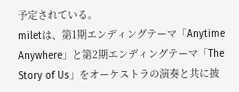予定されている。
miletは、第1期エンディングテーマ「Anytime Anywhere」と第2期エンディングテーマ「The Story of Us」をオーケストラの演奏と共に披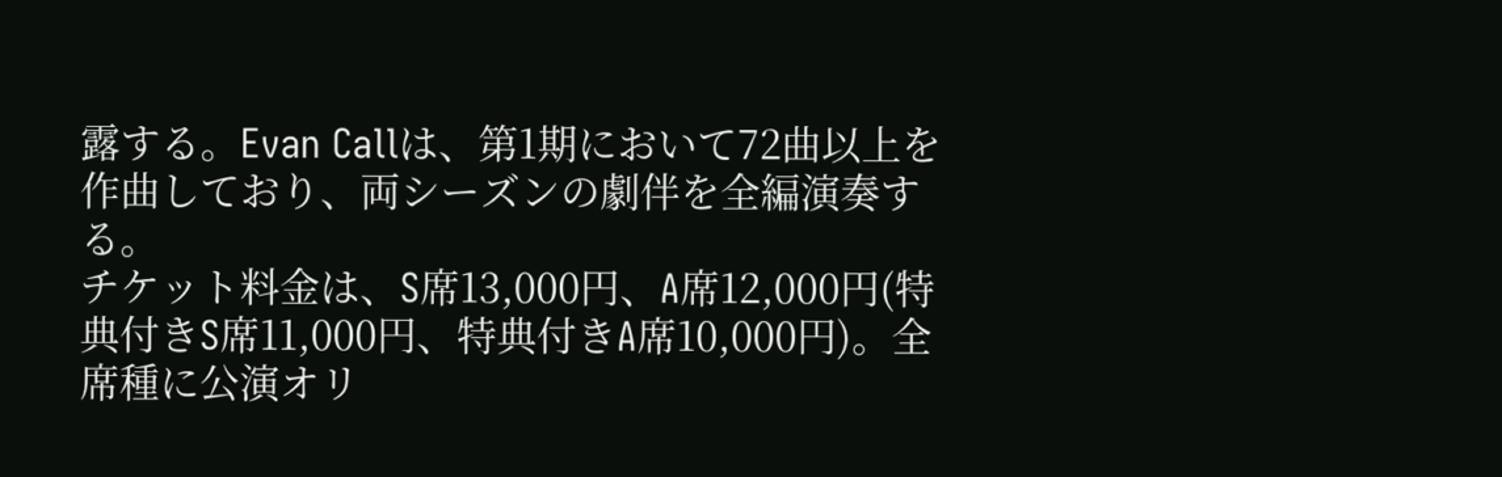露する。Evan Callは、第1期において72曲以上を作曲しており、両シーズンの劇伴を全編演奏する。
チケット料金は、S席13,000円、A席12,000円(特典付きS席11,000円、特典付きA席10,000円)。全席種に公演オリ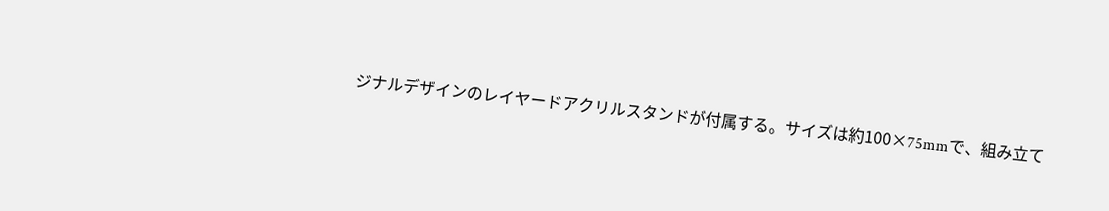ジナルデザインのレイヤードアクリルスタンドが付属する。サイズは約100×75mmで、組み立て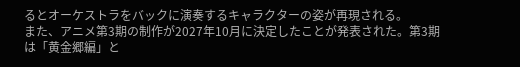るとオーケストラをバックに演奏するキャラクターの姿が再現される。
また、アニメ第3期の制作が2027年10月に決定したことが発表された。第3期は「黄金郷編」と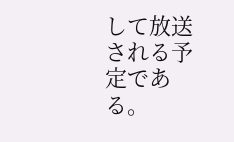して放送される予定である。